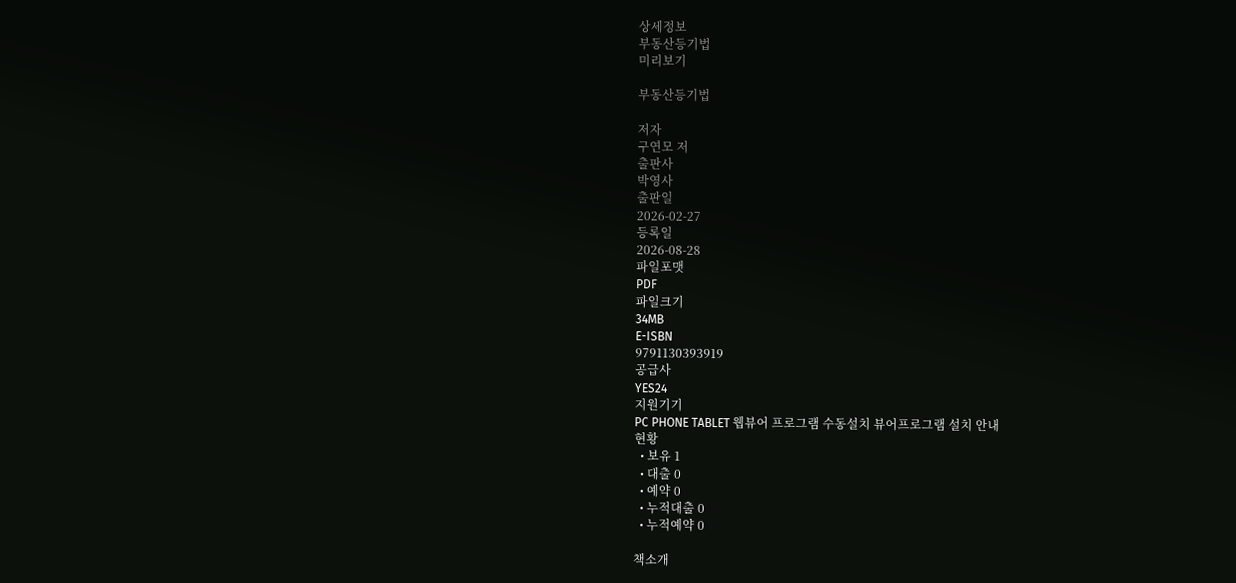상세정보
부동산등기법
미리보기

부동산등기법

저자
구연모 저
출판사
박영사
출판일
2026-02-27
등록일
2026-08-28
파일포맷
PDF
파일크기
34MB
E-ISBN
9791130393919
공급사
YES24
지원기기
PC PHONE TABLET 웹뷰어 프로그램 수동설치 뷰어프로그램 설치 안내
현황
  • 보유 1
  • 대출 0
  • 예약 0
  • 누적대출 0
  • 누적예약 0

책소개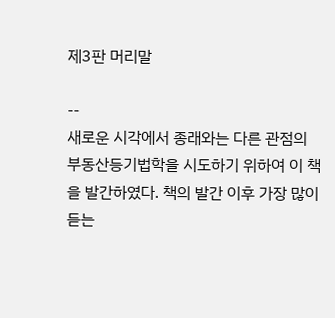제3판 머리말

--
새로운 시각에서 종래와는 다른 관점의 부동산등기법학을 시도하기 위하여 이 책을 발간하였다. 책의 발간 이후 가장 많이 듣는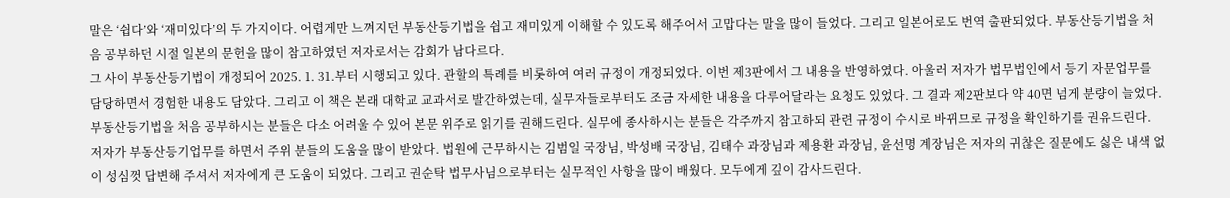말은 ‘쉽다’와 ‘재미있다’의 두 가지이다. 어렵게만 느껴지던 부동산등기법을 쉽고 재미있게 이해할 수 있도록 해주어서 고맙다는 말을 많이 들었다. 그리고 일본어로도 번역 출판되었다. 부동산등기법을 처음 공부하던 시절 일본의 문헌을 많이 참고하였던 저자로서는 감회가 남다르다.
그 사이 부동산등기법이 개정되어 2025. 1. 31.부터 시행되고 있다. 관할의 특례를 비롯하여 여러 규정이 개정되었다. 이번 제3판에서 그 내용을 반영하였다. 아울러 저자가 법무법인에서 등기 자문업무를 담당하면서 경험한 내용도 담았다. 그리고 이 책은 본래 대학교 교과서로 발간하였는데, 실무자들로부터도 조금 자세한 내용을 다루어달라는 요청도 있었다. 그 결과 제2판보다 약 40면 넘게 분량이 늘었다. 부동산등기법을 처음 공부하시는 분들은 다소 어려울 수 있어 본문 위주로 읽기를 권해드린다. 실무에 종사하시는 분들은 각주까지 참고하되 관련 규정이 수시로 바뀌므로 규정을 확인하기를 권유드린다.
저자가 부동산등기업무를 하면서 주위 분들의 도움을 많이 받았다. 법원에 근무하시는 김범일 국장님, 박성배 국장님, 김태수 과장님과 제용환 과장님, 윤선명 계장님은 저자의 귀찮은 질문에도 싫은 내색 없이 성심껏 답변해 주셔서 저자에게 큰 도움이 되었다. 그리고 권순탁 법무사님으로부터는 실무적인 사항을 많이 배웠다. 모두에게 깊이 감사드린다.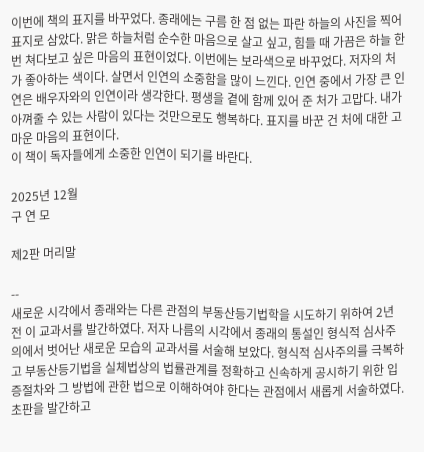이번에 책의 표지를 바꾸었다. 종래에는 구름 한 점 없는 파란 하늘의 사진을 찍어 표지로 삼았다. 맑은 하늘처럼 순수한 마음으로 살고 싶고, 힘들 때 가끔은 하늘 한번 쳐다보고 싶은 마음의 표현이었다. 이번에는 보라색으로 바꾸었다. 저자의 처가 좋아하는 색이다. 살면서 인연의 소중함을 많이 느낀다. 인연 중에서 가장 큰 인연은 배우자와의 인연이라 생각한다. 평생을 곁에 함께 있어 준 처가 고맙다. 내가 아껴줄 수 있는 사람이 있다는 것만으로도 행복하다. 표지를 바꾼 건 처에 대한 고마운 마음의 표현이다.
이 책이 독자들에게 소중한 인연이 되기를 바란다.

2025년 12월
구 연 모

제2판 머리말

--
새로운 시각에서 종래와는 다른 관점의 부동산등기법학을 시도하기 위하여 2년 전 이 교과서를 발간하였다. 저자 나름의 시각에서 종래의 통설인 형식적 심사주의에서 벗어난 새로운 모습의 교과서를 서술해 보았다. 형식적 심사주의를 극복하고 부동산등기법을 실체법상의 법률관계를 정확하고 신속하게 공시하기 위한 입증절차와 그 방법에 관한 법으로 이해하여야 한다는 관점에서 새롭게 서술하였다.
초판을 발간하고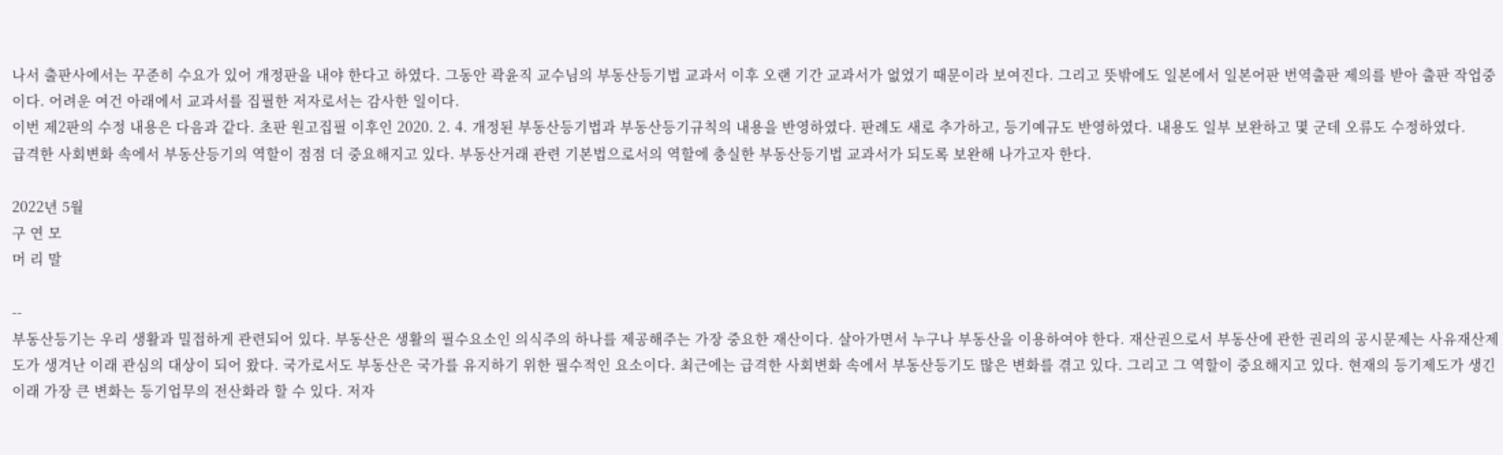나서 출판사에서는 꾸준히 수요가 있어 개정판을 내야 한다고 하였다. 그동안 곽윤직 교수님의 부동산등기법 교과서 이후 오랜 기간 교과서가 없었기 때문이라 보여진다. 그리고 뜻밖에도 일본에서 일본어판 번역출판 제의를 받아 출판 작업중이다. 어려운 여건 아래에서 교과서를 집필한 저자로서는 감사한 일이다.
이번 제2판의 수정 내용은 다음과 같다. 초판 원고집필 이후인 2020. 2. 4. 개정된 부동산등기법과 부동산등기규칙의 내용을 반영하였다. 판례도 새로 추가하고, 등기예규도 반영하였다. 내용도 일부 보완하고 몇 군데 오류도 수정하였다.
급격한 사회변화 속에서 부동산등기의 역할이 점점 더 중요해지고 있다. 부동산거래 관련 기본법으로서의 역할에 충실한 부동산등기법 교과서가 되도록 보완해 나가고자 한다.

2022년 5월
구 연 모
머 리 말

--
부동산등기는 우리 생활과 밀접하게 관련되어 있다. 부동산은 생활의 필수요소인 의식주의 하나를 제공해주는 가장 중요한 재산이다. 살아가면서 누구나 부동산을 이용하여야 한다. 재산권으로서 부동산에 관한 권리의 공시문제는 사유재산제도가 생겨난 이래 관심의 대상이 되어 왔다. 국가로서도 부동산은 국가를 유지하기 위한 필수적인 요소이다. 최근에는 급격한 사회변화 속에서 부동산등기도 많은 변화를 겪고 있다. 그리고 그 역할이 중요해지고 있다. 현재의 등기제도가 생긴 이래 가장 큰 변화는 등기업무의 전산화라 할 수 있다. 저자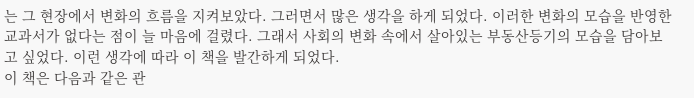는 그 현장에서 변화의 흐름을 지켜보았다. 그러면서 많은 생각을 하게 되었다. 이러한 변화의 모습을 반영한 교과서가 없다는 점이 늘 마음에 걸렸다. 그래서 사회의 변화 속에서 살아있는 부동산등기의 모습을 담아보고 싶었다. 이런 생각에 따라 이 책을 발간하게 되었다.
이 책은 다음과 같은 관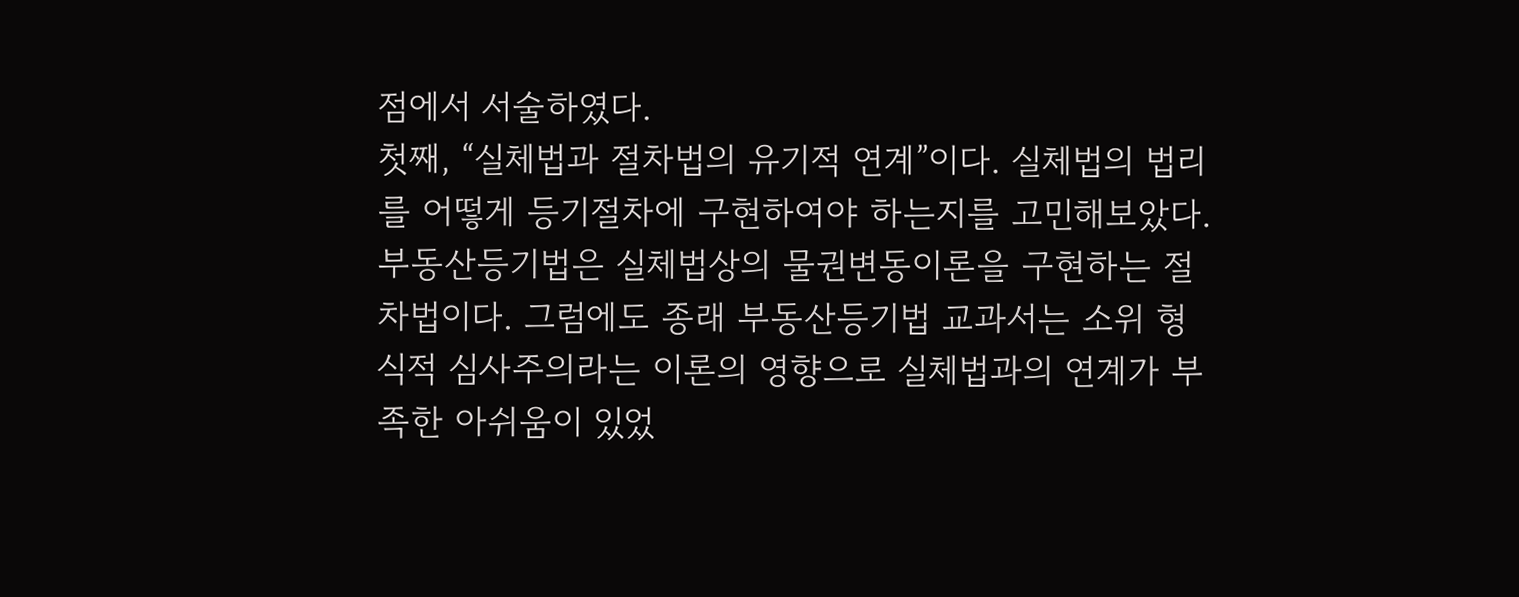점에서 서술하였다.
첫째, “실체법과 절차법의 유기적 연계”이다. 실체법의 법리를 어떻게 등기절차에 구현하여야 하는지를 고민해보았다. 부동산등기법은 실체법상의 물권변동이론을 구현하는 절차법이다. 그럼에도 종래 부동산등기법 교과서는 소위 형식적 심사주의라는 이론의 영향으로 실체법과의 연계가 부족한 아쉬움이 있었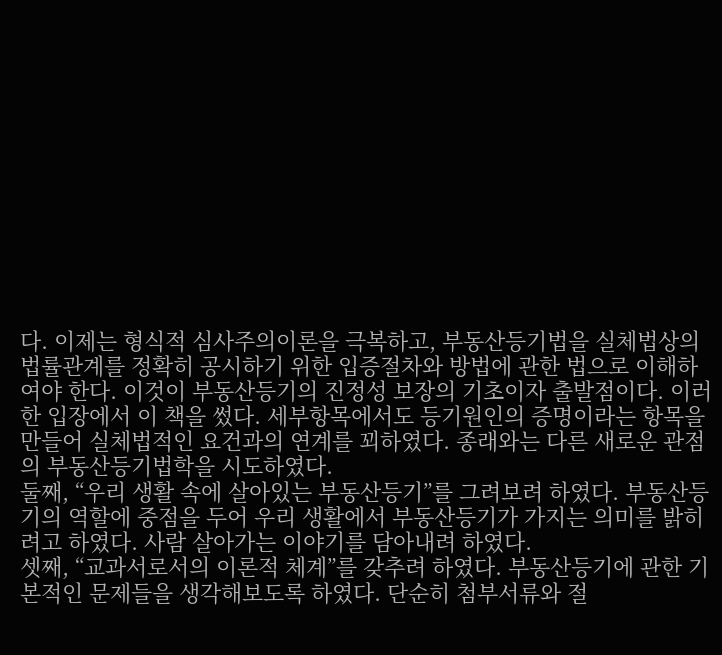다. 이제는 형식적 심사주의이론을 극복하고, 부동산등기법을 실체법상의 법률관계를 정확히 공시하기 위한 입증절차와 방법에 관한 법으로 이해하여야 한다. 이것이 부동산등기의 진정성 보장의 기초이자 출발점이다. 이러한 입장에서 이 책을 썼다. 세부항목에서도 등기원인의 증명이라는 항목을 만들어 실체법적인 요건과의 연계를 꾀하였다. 종래와는 다른 새로운 관점의 부동산등기법학을 시도하였다.
둘째, “우리 생활 속에 살아있는 부동산등기”를 그려보려 하였다. 부동산등기의 역할에 중점을 두어 우리 생활에서 부동산등기가 가지는 의미를 밝히려고 하였다. 사람 살아가는 이야기를 담아내려 하였다.
셋째, “교과서로서의 이론적 체계”를 갖추려 하였다. 부동산등기에 관한 기본적인 문제들을 생각해보도록 하였다. 단순히 첨부서류와 절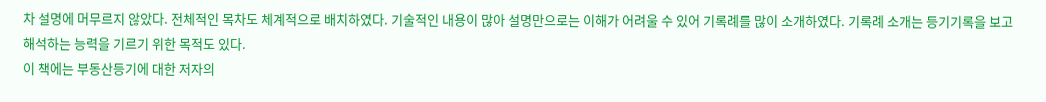차 설명에 머무르지 않았다. 전체적인 목차도 체계적으로 배치하였다. 기술적인 내용이 많아 설명만으로는 이해가 어려울 수 있어 기록례를 많이 소개하였다. 기록례 소개는 등기기록을 보고 해석하는 능력을 기르기 위한 목적도 있다.
이 책에는 부동산등기에 대한 저자의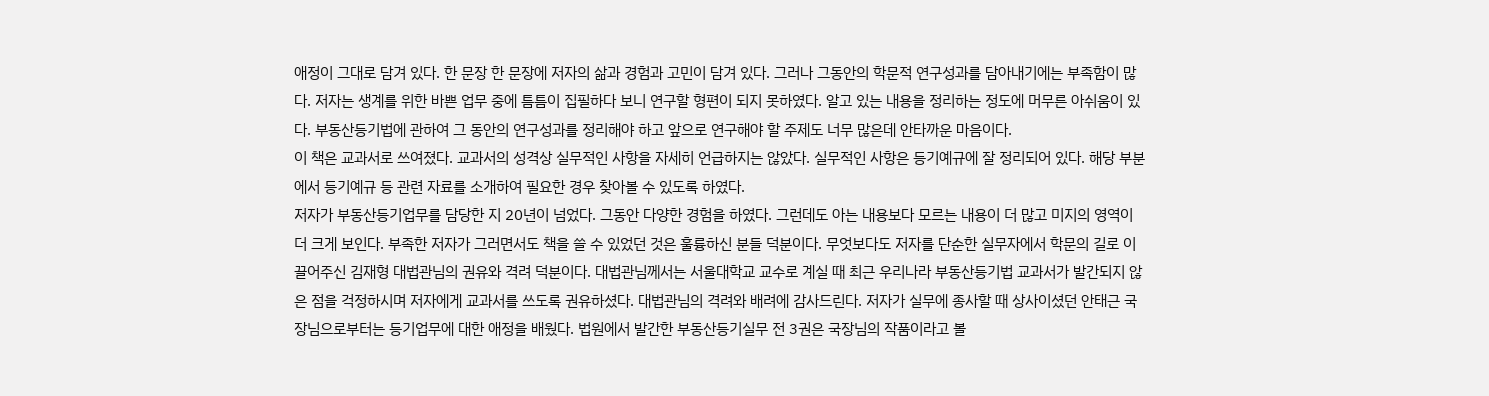애정이 그대로 담겨 있다. 한 문장 한 문장에 저자의 삶과 경험과 고민이 담겨 있다. 그러나 그동안의 학문적 연구성과를 담아내기에는 부족함이 많다. 저자는 생계를 위한 바쁜 업무 중에 틈틈이 집필하다 보니 연구할 형편이 되지 못하였다. 알고 있는 내용을 정리하는 정도에 머무른 아쉬움이 있다. 부동산등기법에 관하여 그 동안의 연구성과를 정리해야 하고 앞으로 연구해야 할 주제도 너무 많은데 안타까운 마음이다.
이 책은 교과서로 쓰여졌다. 교과서의 성격상 실무적인 사항을 자세히 언급하지는 않았다. 실무적인 사항은 등기예규에 잘 정리되어 있다. 해당 부분에서 등기예규 등 관련 자료를 소개하여 필요한 경우 찾아볼 수 있도록 하였다.
저자가 부동산등기업무를 담당한 지 20년이 넘었다. 그동안 다양한 경험을 하였다. 그런데도 아는 내용보다 모르는 내용이 더 많고 미지의 영역이 더 크게 보인다. 부족한 저자가 그러면서도 책을 쓸 수 있었던 것은 훌륭하신 분들 덕분이다. 무엇보다도 저자를 단순한 실무자에서 학문의 길로 이끌어주신 김재형 대법관님의 권유와 격려 덕분이다. 대법관님께서는 서울대학교 교수로 계실 때 최근 우리나라 부동산등기법 교과서가 발간되지 않은 점을 걱정하시며 저자에게 교과서를 쓰도록 권유하셨다. 대법관님의 격려와 배려에 감사드린다. 저자가 실무에 종사할 때 상사이셨던 안태근 국장님으로부터는 등기업무에 대한 애정을 배웠다. 법원에서 발간한 부동산등기실무 전 3권은 국장님의 작품이라고 볼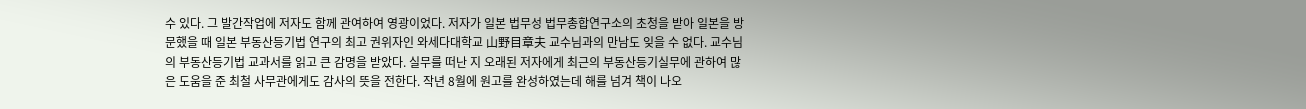수 있다. 그 발간작업에 저자도 함께 관여하여 영광이었다. 저자가 일본 법무성 법무총합연구소의 초청을 받아 일본을 방문했을 때 일본 부동산등기법 연구의 최고 권위자인 와세다대학교 山野目章夫 교수님과의 만남도 잊을 수 없다. 교수님의 부동산등기법 교과서를 읽고 큰 감명을 받았다. 실무를 떠난 지 오래된 저자에게 최근의 부동산등기실무에 관하여 많은 도움을 준 최철 사무관에게도 감사의 뜻을 전한다. 작년 8월에 원고를 완성하였는데 해를 넘겨 책이 나오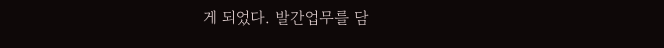게 되었다. 발간업무를 담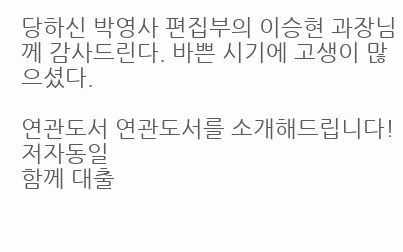당하신 박영사 편집부의 이승현 과장님께 감사드린다. 바쁜 시기에 고생이 많으셨다.

연관도서 연관도서를 소개해드립니다!
저자동일
함께 대출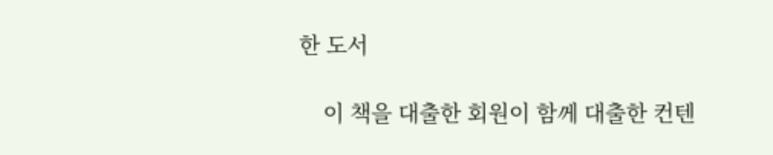한 도서

    이 책을 대출한 회원이 함께 대출한 컨텐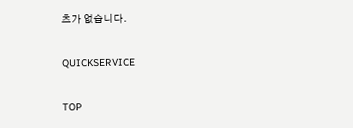츠가 없습니다.

QUICKSERVICE

TOP